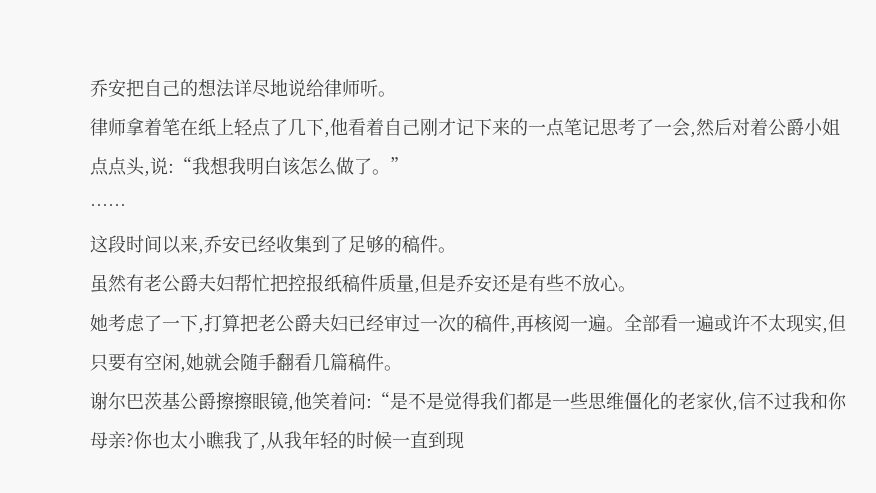乔安把自己的想法详尽地说给律师听。
律师拿着笔在纸上轻点了几下,他看着自己刚才记下来的一点笔记思考了一会,然后对着公爵小姐点点头,说:“我想我明白该怎么做了。”
……
这段时间以来,乔安已经收集到了足够的稿件。
虽然有老公爵夫妇帮忙把控报纸稿件质量,但是乔安还是有些不放心。
她考虑了一下,打算把老公爵夫妇已经审过一次的稿件,再核阅一遍。全部看一遍或许不太现实,但只要有空闲,她就会随手翻看几篇稿件。
谢尔巴茨基公爵擦擦眼镜,他笑着问:“是不是觉得我们都是一些思维僵化的老家伙,信不过我和你母亲?你也太小瞧我了,从我年轻的时候一直到现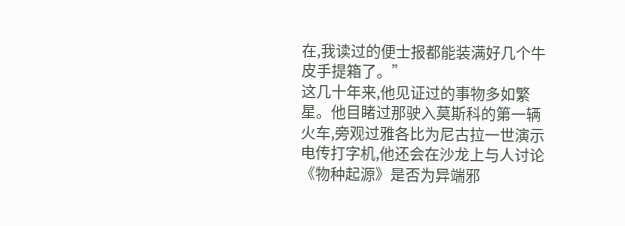在,我读过的便士报都能装满好几个牛皮手提箱了。”
这几十年来,他见证过的事物多如繁星。他目睹过那驶入莫斯科的第一辆火车,旁观过雅各比为尼古拉一世演示电传打字机,他还会在沙龙上与人讨论《物种起源》是否为异端邪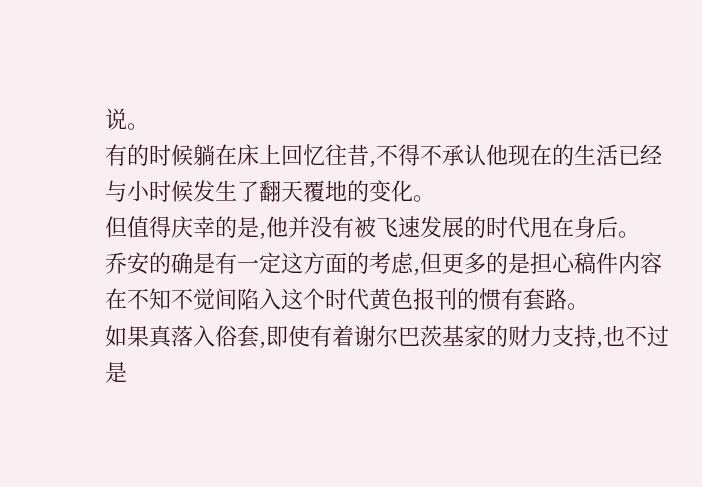说。
有的时候躺在床上回忆往昔,不得不承认他现在的生活已经与小时候发生了翻天覆地的变化。
但值得庆幸的是,他并没有被飞速发展的时代甩在身后。
乔安的确是有一定这方面的考虑,但更多的是担心稿件内容在不知不觉间陷入这个时代黄色报刊的惯有套路。
如果真落入俗套,即使有着谢尔巴茨基家的财力支持,也不过是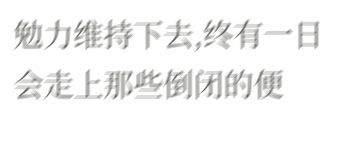勉力维持下去,终有一日会走上那些倒闭的便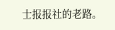士报报社的老路。